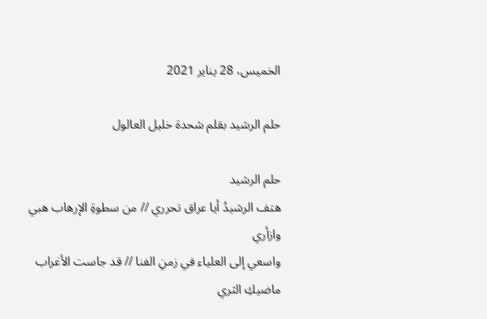الخميس، 28 يناير 2021

حلم الرشيد بقلم شحدة خليل العالول

حلم الرشيد
هتف الرشيدُ أيا عراق تحرري // من سطوةِ الإرهاب هبي وازأري
واسعي إلى العلياء في زمنِ الفنا // قد جاست الأغراب ماضيكِ الثري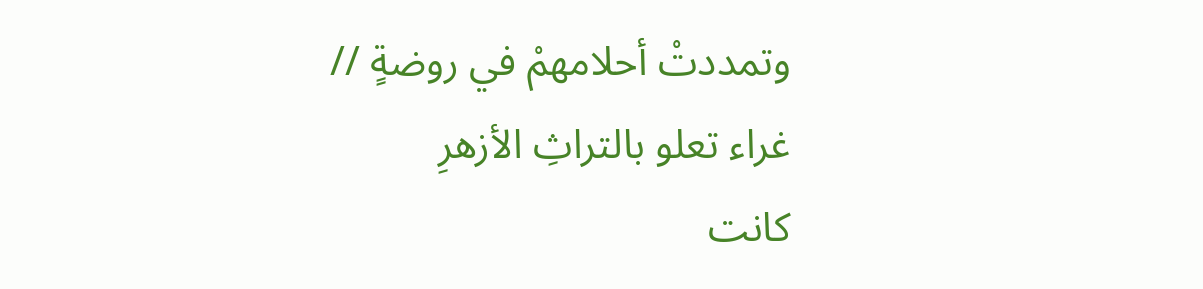وتمددتْ أحلامهمْ في روضةٍ // غراء تعلو بالتراثِ الأزهرِ
كانت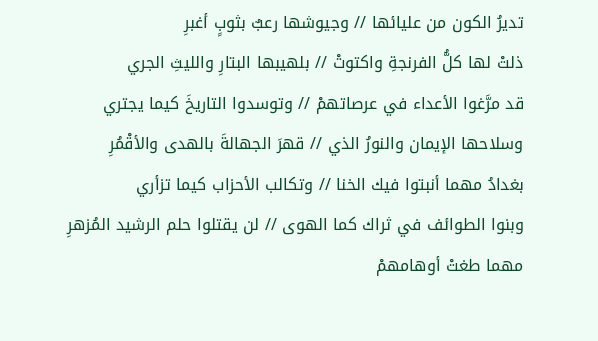تديرُ الكون من عليائها // وجيوشها رعبٌ بثوبٍ أغبرِ
ذلتْ لها كلُّ الفرنجةِ واكتوتْ // بلهيبها البتارِ والليثِ الجري
قد مرَّغوا الأعداء في عرصاتهمْ // وتوسدوا التاريخَ كيما يجتري
وسلاحها الإيمان والنورُ الذي // قهرَ الجهالةَ بالهدى والأقْمُرِ
بغدادُ مهما أنبتوا فيك الخنا // وتكالب الأحزاب كيما تزأري
وبنوا الطوائف في ثراك كما الهوى // لن يقتلوا حلم الرشيد المُزهرِ
مهما طغتْ أوهامهمْ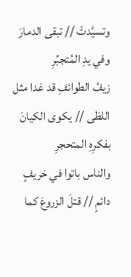وتسيَّدتْ // تبقى الدمارَ وفي يدِ المُتجبِّرِ
زيفُ الطوائفِ قد غدا مثل اللظى // يكوى الكيانَ بفكرِهِ المتحجرِ
والناس باتوا في خريفٍ دائمٍ // قتلَ الزروعَ كما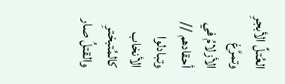العُتلِّ الأبجرِ
وتمرَّغ الأزلامُ في أحقادهم // وتبادلوا الأنخاب كالمُتبخترِ
والقتلُ صار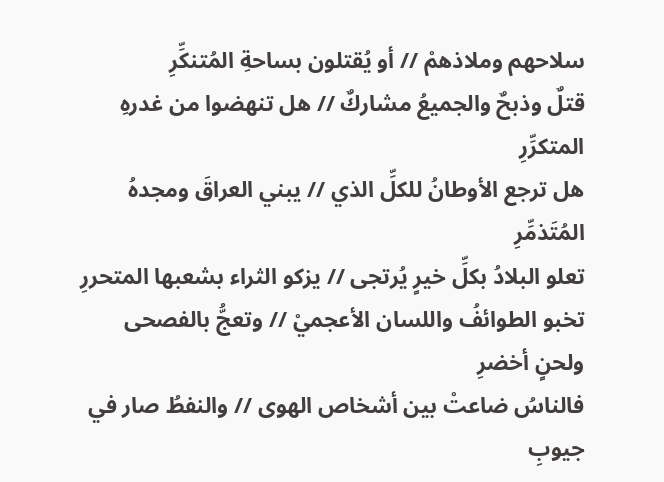سلاحهم وملاذهمْ // أو يُقتلون بساحةِ المُتنكِّرِ
قتلٌ وذبحٌ والجميعُ مشاركٌ // هل تنهضوا من غدرهِ المتكرِّرِ
هل ترجع الأوطانُ للكلِّ الذي // يبني العراقَ ومجدهُ المُتَذمِّرِ
تعلو البلادُ بكلِّ خيرٍ يُرتجى // يزكو الثراء بشعبها المتحررِ
تخبو الطوائفُ واللسان الأعجميْ // وتعجُّ بالفصحى ولحنٍ أخضرِ
فالناسُ ضاعتْ بين أشخاص الهوى // والنفطُ صار في جيوبِ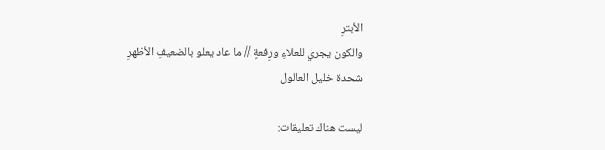الأبترِ
والكون يجري للعلاءِ ورِفعةٍ // ما عاد يعلو بالضعيفِ الأظهرِ
شحدة خليل العالول

ليست هناك تعليقات: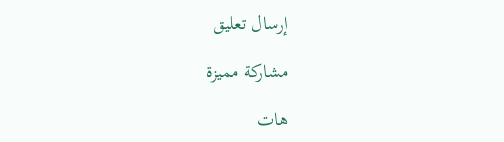إرسال تعليق

مشاركة مميزة

هات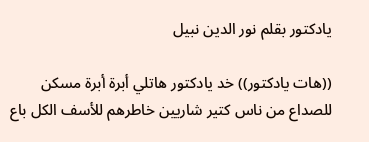يادكتور بقلم نور الدين نبيل

((هات يادكتور)) خد يادكتور هاتلي أبرة أبرة مسكن للصداع من ناس كتير شاريين خاطرهم للأسف الكل باع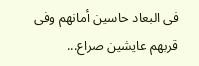فى البعاد حاسين أمانهم وفى قربهم عايشين صراع...